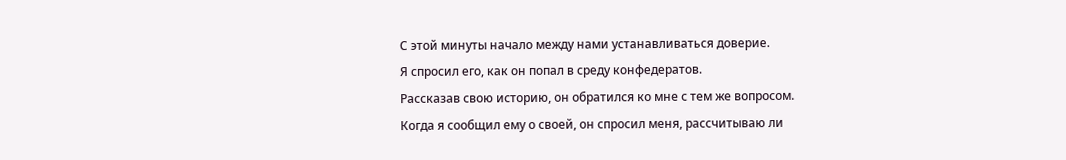С этой минуты начало между нами устанавливаться доверие.
Я спросил его, как он попал в среду конфедератов.
Рассказав свою историю, он обратился ко мне с тем же вопросом.
Когда я сообщил ему о своей, он спросил меня, рассчитываю ли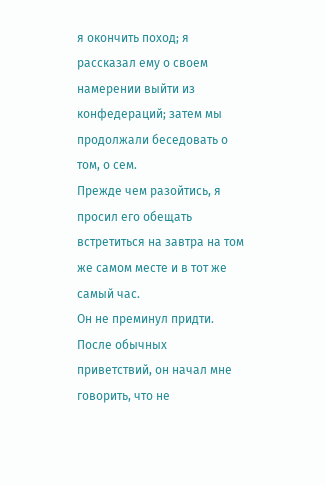я окончить поход; я рассказал ему о своем намерении выйти из конфедераций; затем мы продолжали беседовать о том, о сем.
Прежде чем разойтись, я просил его обещать встретиться на завтра на том же самом месте и в тот же самый час.
Он не преминул придти.
После обычных приветствий, он начал мне говорить, что не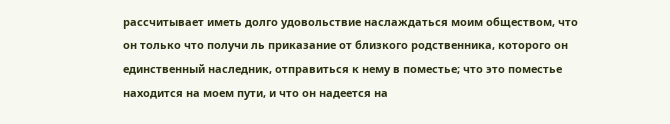рассчитывает иметь долго удовольствие наслаждаться моим обществом, что он только что получи ль приказание от близкого родственника, которого он единственный наследник, отправиться к нему в поместье; что это поместье находится на моем пути, и что он надеется на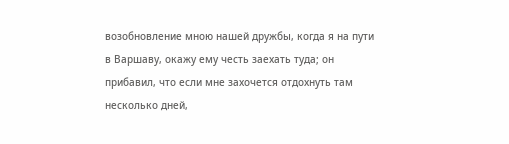возобновление мною нашей дружбы, когда я на пути в Варшаву, окажу ему честь заехать туда; он прибавил, что если мне захочется отдохнуть там несколько дней,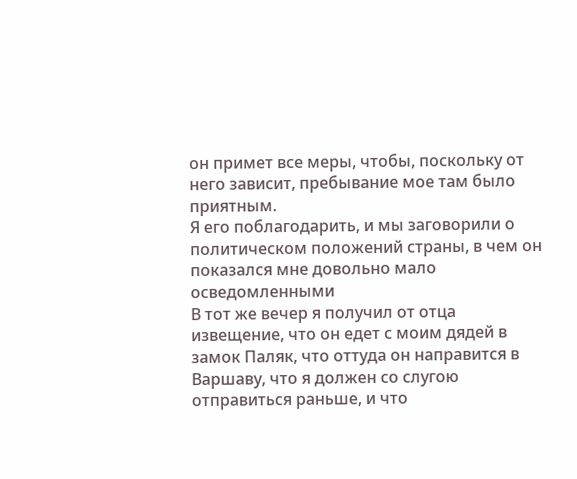он примет все меры, чтобы, поскольку от него зависит, пребывание мое там было приятным.
Я его поблагодарить, и мы заговорили о политическом положений страны, в чем он показался мне довольно мало осведомленными
В тот же вечер я получил от отца извещение, что он едет с моим дядей в замок Паляк, что оттуда он направится в Варшаву, что я должен со слугою отправиться раньше, и что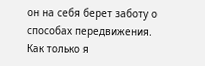он на себя берет заботу о способах передвижения.
Как только я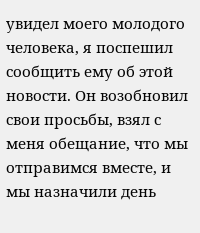увидел моего молодого человека, я поспешил сообщить ему об этой новости. Он возобновил свои просьбы, взял с меня обещание, что мы отправимся вместе, и мы назначили день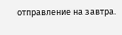отправление на завтра.